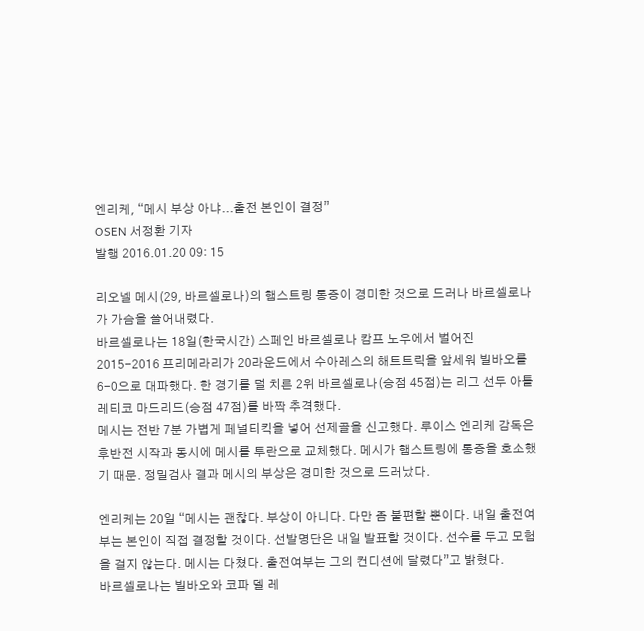엔리케, “메시 부상 아냐...출전 본인이 결정”
OSEN 서정환 기자
발행 2016.01.20 09: 15

리오넬 메시(29, 바르셀로나)의 햄스트링 통증이 경미한 것으로 드러나 바르셀로나가 가슴을 쓸어내렸다.
바르셀로나는 18일(한국시간) 스페인 바르셀로나 캄프 노우에서 벌어진 2015-2016 프리메라리가 20라운드에서 수아레스의 해트트릭을 앞세워 빌바오를 6-0으로 대파했다. 한 경기를 덜 치른 2위 바르셀로나(승점 45점)는 리그 선두 아틀레티코 마드리드(승점 47점)를 바짝 추격했다.
메시는 전반 7분 가볍게 페널티킥을 넣어 선제골을 신고했다. 루이스 엔리케 감독은 후반전 시작과 동시에 메시를 투란으로 교체했다. 메시가 햄스트링에 통증을 호소했기 때문. 정밀검사 결과 메시의 부상은 경미한 것으로 드러났다.

엔리케는 20일 “메시는 괜찮다. 부상이 아니다. 다만 좀 불편할 뿐이다. 내일 출전여부는 본인이 직접 결정할 것이다. 선발명단은 내일 발표할 것이다. 선수를 두고 모험을 걸지 않는다. 메시는 다쳤다. 출전여부는 그의 컨디션에 달렸다”고 밝혔다.
바르셀로나는 빌바오와 코파 델 레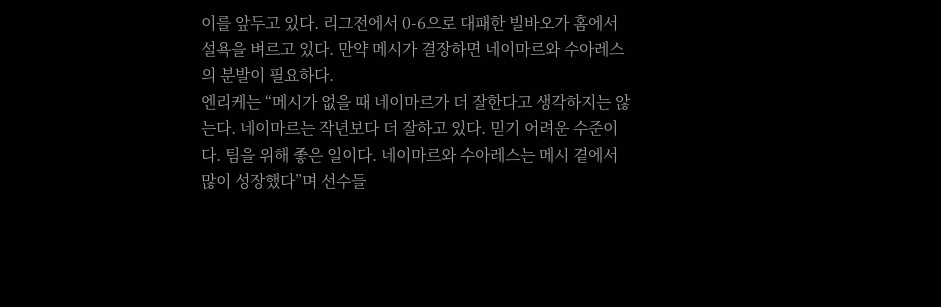이를 앞두고 있다. 리그전에서 0-6으로 대패한 빌바오가 홈에서 설욕을 벼르고 있다. 만약 메시가 결장하면 네이마르와 수아레스의 분발이 필요하다.
엔리케는 “메시가 없을 때 네이마르가 더 잘한다고 생각하지는 않는다. 네이마르는 작년보다 더 잘하고 있다. 믿기 어려운 수준이다. 팀을 위해 좋은 일이다. 네이마르와 수아레스는 메시 곁에서 많이 성장했다”며 선수들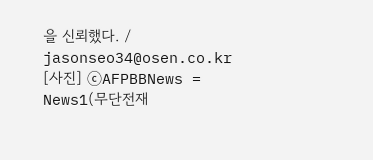을 신뢰했다. / jasonseo34@osen.co.kr
[사진] ⓒAFPBBNews = News1(무단전재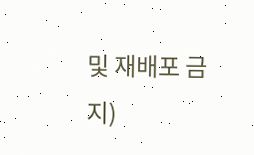및 재배포 금지)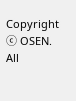Copyright ⓒ OSEN. All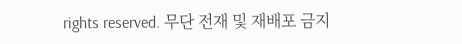rights reserved. 무단 전재 및 재배포 금지